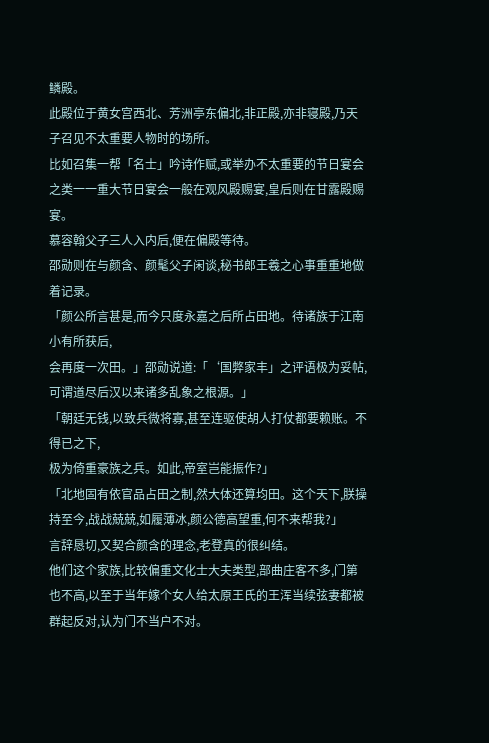鳞殿。
此殿位于黄女宫西北、芳洲亭东偏北,非正殿,亦非寝殿,乃天子召见不太重要人物时的场所。
比如召集一帮「名士」吟诗作赋,或举办不太重要的节日宴会之类一一重大节日宴会一般在观风殿赐宴,皇后则在甘露殿赐宴。
慕容翰父子三人入内后,便在偏殿等待。
邵勋则在与颜含、颜髦父子闲谈,秘书郎王羲之心事重重地做着记录。
「颜公所言甚是,而今只度永嘉之后所占田地。待诸族于江南小有所获后,
会再度一次田。」邵勋说道:「‘国弊家丰」之评语极为妥帖,可谓道尽后汉以来诸多乱象之根源。」
「朝廷无钱,以致兵微将寡,甚至连驱使胡人打仗都要赖账。不得已之下,
极为倚重豪族之兵。如此,帝室岂能振作?」
「北地固有依官品占田之制,然大体还算均田。这个天下,朕操持至今,战战兢兢,如履薄冰,颜公德高望重,何不来帮我?」
言辞恳切,又契合颜含的理念,老登真的很纠结。
他们这个家族,比较偏重文化士大夫类型,部曲庄客不多,门第也不高,以至于当年嫁个女人给太原王氏的王浑当续弦妻都被群起反对,认为门不当户不对。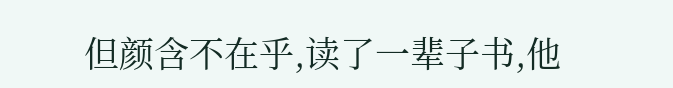但颜含不在乎,读了一辈子书,他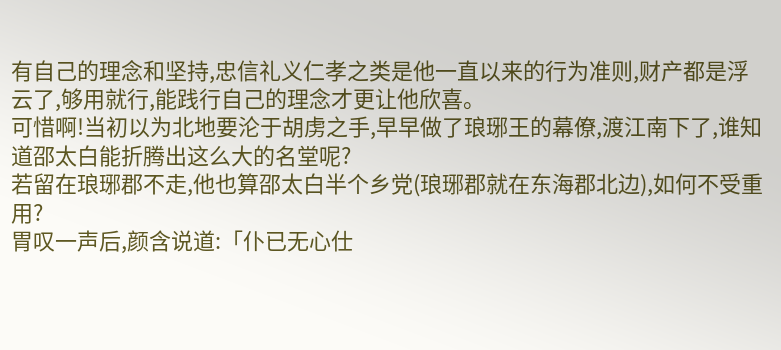有自己的理念和坚持,忠信礼义仁孝之类是他一直以来的行为准则,财产都是浮云了,够用就行,能践行自己的理念才更让他欣喜。
可惜啊!当初以为北地要沦于胡虏之手,早早做了琅琊王的幕僚,渡江南下了,谁知道邵太白能折腾出这么大的名堂呢?
若留在琅琊郡不走,他也算邵太白半个乡党(琅琊郡就在东海郡北边),如何不受重用?
胃叹一声后,颜含说道:「仆已无心仕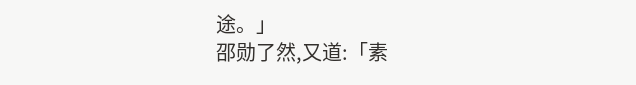途。」
邵勋了然,又道:「素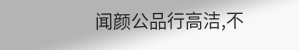闻颜公品行高洁,不